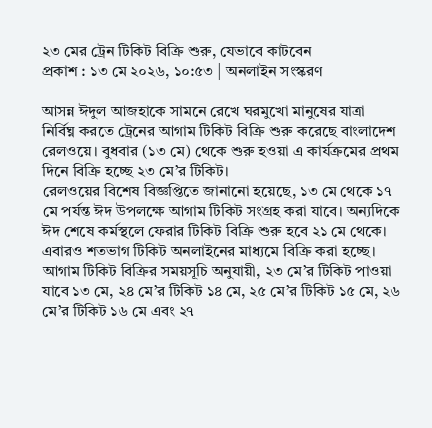২৩ মের ট্রেন টিকিট বিক্রি শুরু, যেভাবে কাটবেন
প্রকাশ : ১৩ মে ২০২৬, ১০:৫৩ | অনলাইন সংস্করণ

আসন্ন ঈদুল আজহাকে সামনে রেখে ঘরমুখো মানুষের যাত্রা নির্বিঘ্ন করতে ট্রেনের আগাম টিকিট বিক্রি শুরু করেছে বাংলাদেশ রেলওয়ে। বুধবার (১৩ মে) থেকে শুরু হওয়া এ কার্যক্রমের প্রথম দিনে বিক্রি হচ্ছে ২৩ মে’র টিকিট।
রেলওয়ের বিশেষ বিজ্ঞপ্তিতে জানানো হয়েছে, ১৩ মে থেকে ১৭ মে পর্যন্ত ঈদ উপলক্ষে আগাম টিকিট সংগ্রহ করা যাবে। অন্যদিকে ঈদ শেষে কর্মস্থলে ফেরার টিকিট বিক্রি শুরু হবে ২১ মে থেকে। এবারও শতভাগ টিকিট অনলাইনের মাধ্যমে বিক্রি করা হচ্ছে।
আগাম টিকিট বিক্রির সময়সূচি অনুযায়ী, ২৩ মে’র টিকিট পাওয়া যাবে ১৩ মে, ২৪ মে’র টিকিট ১৪ মে, ২৫ মে’র টিকিট ১৫ মে, ২৬ মে’র টিকিট ১৬ মে এবং ২৭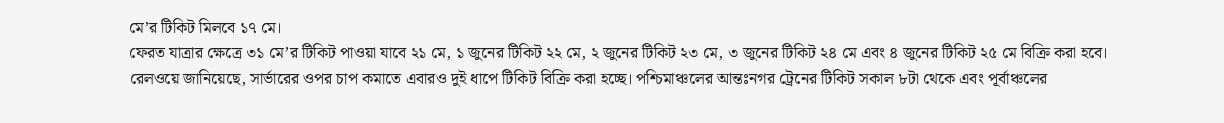মে’র টিকিট মিলবে ১৭ মে।
ফেরত যাত্রার ক্ষেত্রে ৩১ মে’র টিকিট পাওয়া যাবে ২১ মে, ১ জুনের টিকিট ২২ মে, ২ জুনের টিকিট ২৩ মে, ৩ জুনের টিকিট ২৪ মে এবং ৪ জুনের টিকিট ২৫ মে বিক্রি করা হবে।
রেলওয়ে জানিয়েছে, সার্ভারের ওপর চাপ কমাতে এবারও দুই ধাপে টিকিট বিক্রি করা হচ্ছে। পশ্চিমাঞ্চলের আন্তঃনগর ট্রেনের টিকিট সকাল ৮টা থেকে এবং পূর্বাঞ্চলের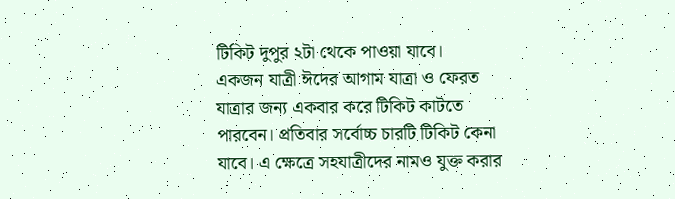টিকিট দুপুর ২টা থেকে পাওয়া যাবে।
একজন যাত্রী ঈদের আগাম যাত্রা ও ফেরত যাত্রার জন্য একবার করে টিকিট কাটতে পারবেন। প্রতিবার সর্বোচ্চ চারটি টিকিট কেনা যাবে। এ ক্ষেত্রে সহযাত্রীদের নামও যুক্ত করার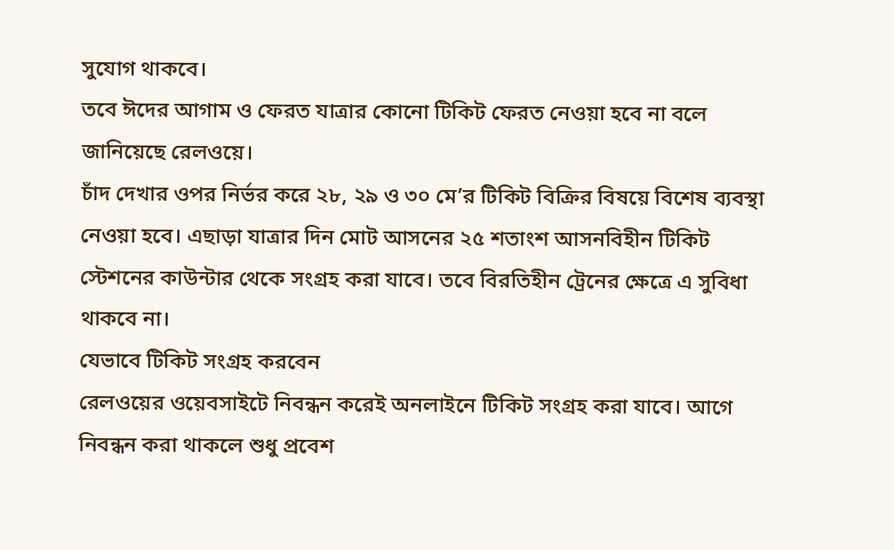সুযোগ থাকবে।
তবে ঈদের আগাম ও ফেরত যাত্রার কোনো টিকিট ফেরত নেওয়া হবে না বলে জানিয়েছে রেলওয়ে।
চাঁদ দেখার ওপর নির্ভর করে ২৮, ২৯ ও ৩০ মে’র টিকিট বিক্রির বিষয়ে বিশেষ ব্যবস্থা নেওয়া হবে। এছাড়া যাত্রার দিন মোট আসনের ২৫ শতাংশ আসনবিহীন টিকিট স্টেশনের কাউন্টার থেকে সংগ্রহ করা যাবে। তবে বিরতিহীন ট্রেনের ক্ষেত্রে এ সুবিধা থাকবে না।
যেভাবে টিকিট সংগ্রহ করবেন
রেলওয়ের ওয়েবসাইটে নিবন্ধন করেই অনলাইনে টিকিট সংগ্রহ করা যাবে। আগে নিবন্ধন করা থাকলে শুধু প্রবেশ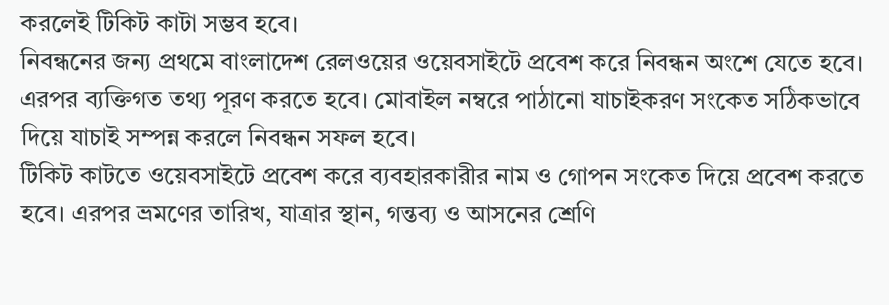করলেই টিকিট কাটা সম্ভব হবে।
নিবন্ধনের জন্য প্রথমে বাংলাদেশ রেলওয়ের ওয়েবসাইটে প্রবেশ করে নিবন্ধন অংশে যেতে হবে। এরপর ব্যক্তিগত তথ্য পূরণ করতে হবে। মোবাইল নম্বরে পাঠানো যাচাইকরণ সংকেত সঠিকভাবে দিয়ে যাচাই সম্পন্ন করলে নিবন্ধন সফল হবে।
টিকিট কাটতে ওয়েবসাইটে প্রবেশ করে ব্যবহারকারীর নাম ও গোপন সংকেত দিয়ে প্রবেশ করতে হবে। এরপর ভ্রমণের তারিখ, যাত্রার স্থান, গন্তব্য ও আসনের শ্রেণি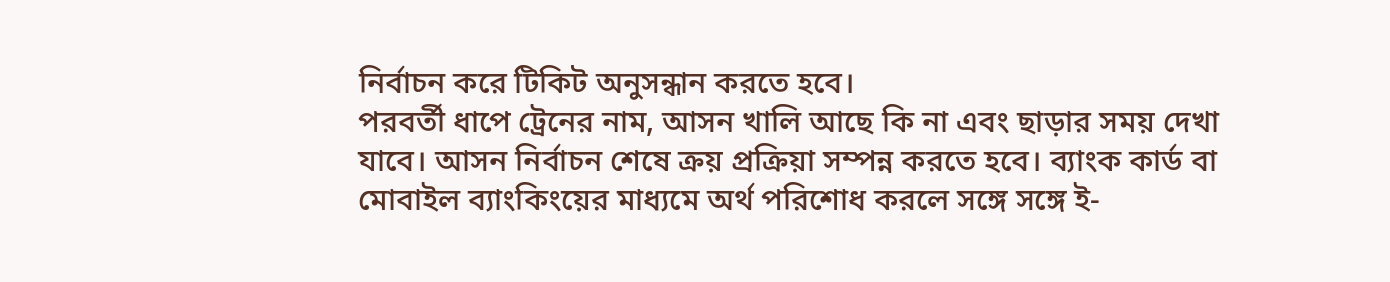নির্বাচন করে টিকিট অনুসন্ধান করতে হবে।
পরবর্তী ধাপে ট্রেনের নাম, আসন খালি আছে কি না এবং ছাড়ার সময় দেখা যাবে। আসন নির্বাচন শেষে ক্রয় প্রক্রিয়া সম্পন্ন করতে হবে। ব্যাংক কার্ড বা মোবাইল ব্যাংকিংয়ের মাধ্যমে অর্থ পরিশোধ করলে সঙ্গে সঙ্গে ই-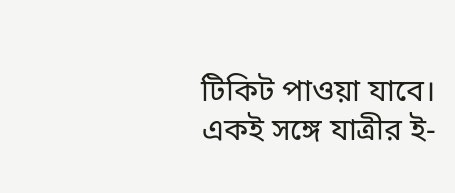টিকিট পাওয়া যাবে। একই সঙ্গে যাত্রীর ই-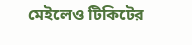মেইলেও টিকিটের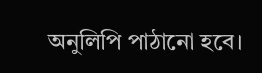অনুলিপি পাঠানো হবে।